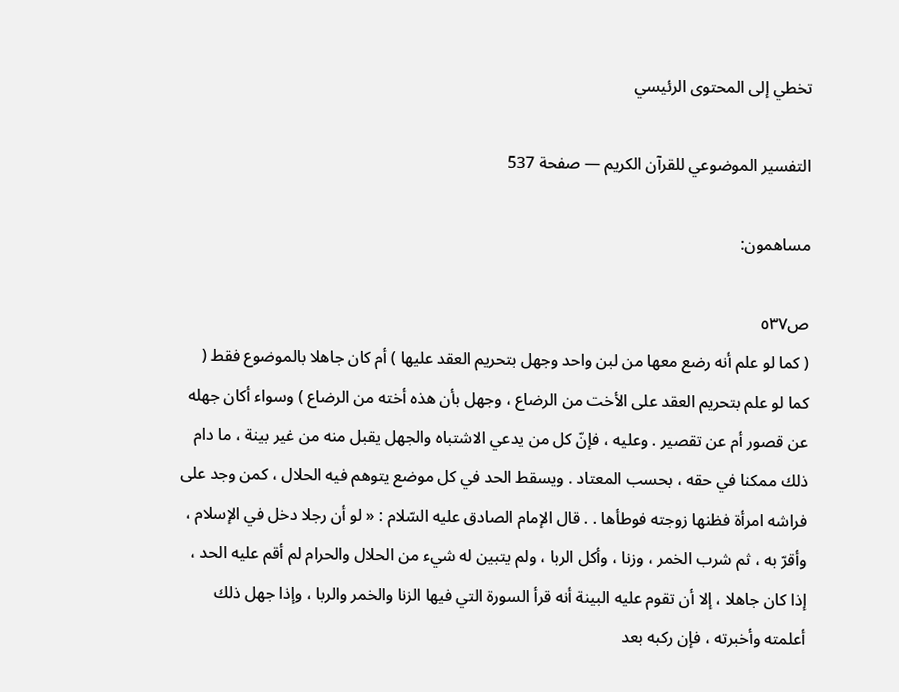تخطي إلى المحتوى الرئيسي

التفسير الموضوعي للقرآن الكريم — صفحة 537

مساهمون:

ص٥٣٧
( كما لو علم أنه رضع معها من لبن واحد وجهل بتحريم العقد عليها ) أم كان جاهلا بالموضوع فقط ( كما لو علم بتحريم العقد على الأخت من الرضاع ، وجهل بأن هذه أخته من الرضاع ) وسواء أكان جهله عن قصور أم عن تقصير . وعليه ، فإنّ كل من يدعي الاشتباه والجهل يقبل منه من غير بينة ، ما دام ذلك ممكنا في حقه ، بحسب المعتاد . ويسقط الحد في كل موضع يتوهم فيه الحلال ، كمن وجد على فراشه امرأة فظنها زوجته فوطأها . . قال الإمام الصادق عليه السّلام : « لو أن رجلا دخل في الإسلام ، وأقرّ به ، ثم شرب الخمر ، وزنا ، وأكل الربا ، ولم يتبين له شيء من الحلال والحرام لم أقم عليه الحد ، إذا كان جاهلا ، إلا أن تقوم عليه البينة أنه قرأ السورة التي فيها الزنا والخمر والربا ، وإذا جهل ذلك أعلمته وأخبرته ، فإن ركبه بعد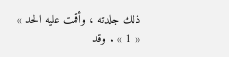ذلك جلدته ، وأقمت عليه الحد » « 1 » . وقد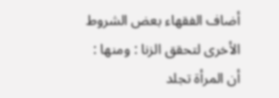أضاف الفقهاء بعض الشروط الأخرى لتحقق الزنا : ومنها : أن المرأة تجلد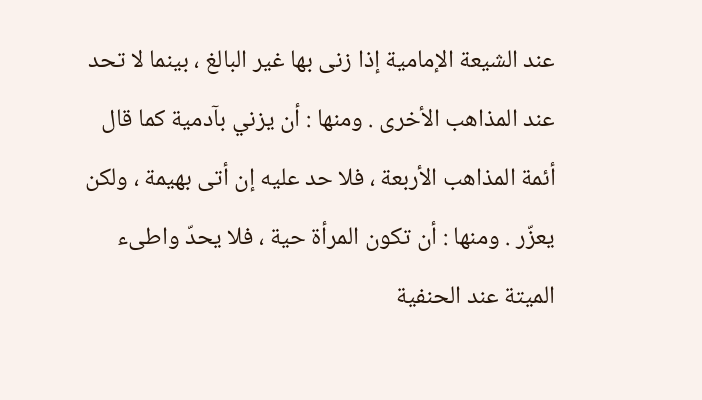عند الشيعة الإمامية إذا زنى بها غير البالغ ، بينما لا تحد عند المذاهب الأخرى . ومنها : أن يزني بآدمية كما قال أئمة المذاهب الأربعة ، فلا حد عليه إن أتى بهيمة ، ولكن يعزّر . ومنها : أن تكون المرأة حية ، فلا يحدّ واطىء الميتة عند الحنفية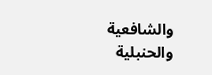والشافعية والحنبلية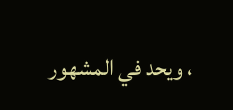، ويحد في المشهور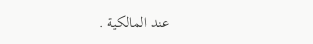عند المالكية .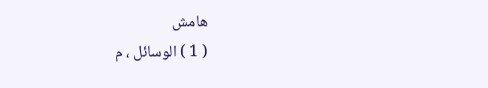هامش
( 1 ) الوسائل ، م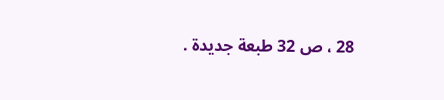28 ، ص 32 طبعة جديدة .